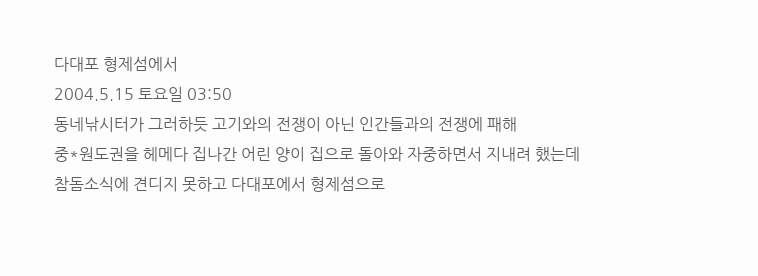다대포 형제섬에서
2004.5.15 토요일 03:50
동네낚시터가 그러하듯 고기와의 전쟁이 아닌 인간들과의 전쟁에 패해
중*원도권을 헤메다 집나간 어린 양이 집으로 돌아와 자중하면서 지내려 했는데
참돔소식에 견디지 못하고 다대포에서 형제섬으로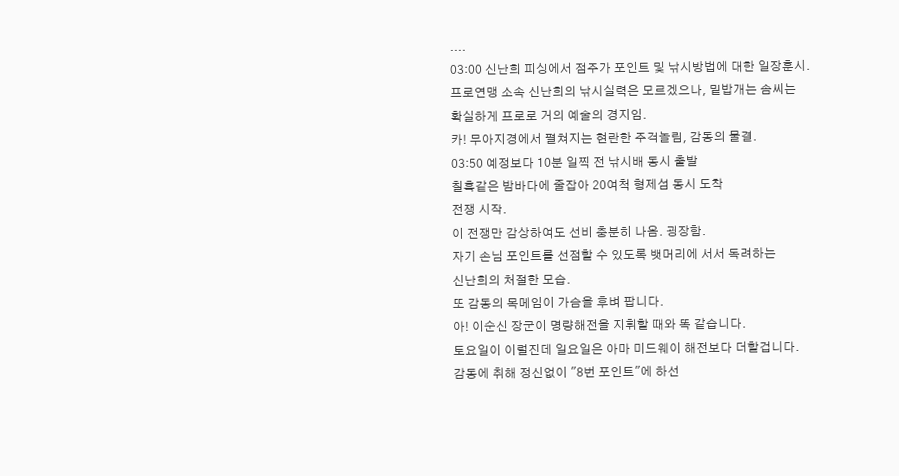....
03:00 신난희 피싱에서 점주가 포인트 및 낚시방법에 대한 일장훈시.
프로연맹 소속 신난희의 낚시실력은 모르겠으나, 밑밥개는 솜씨는
확실하게 프로로 거의 예술의 경지임.
카! 무아지경에서 펼쳐지는 현란한 주걱놀림, 감동의 물결.
03:50 예정보다 10분 일찍 전 낚시배 동시 출발
칠흑같은 밤바다에 줄잡아 20여척 형제섬 동시 도착
전쟁 시작.
이 전쟁만 감상하여도 선비 충분히 나옴. 굉장함.
자기 손님 포인트를 선점할 수 있도록 뱃머리에 서서 독려하는
신난희의 처절한 모습.
또 감동의 목메임이 가슴을 후벼 팝니다.
아! 이순신 장군이 명량해전을 지휘할 때와 똑 같습니다.
토요일이 이럴진데 일요일은 아마 미드웨이 해전보다 더할겁니다.
감동에 취해 정신없이 "8번 포인트"에 하선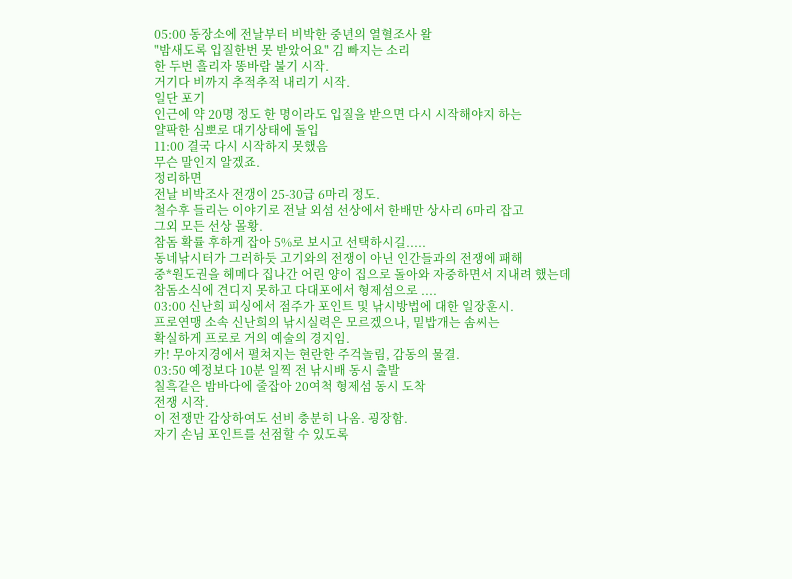05:00 동장소에 전날부터 비박한 중년의 열혈조사 왈
"밤새도록 입질한번 못 받았어요" 김 빠지는 소리
한 두번 흘리자 똥바람 불기 시작.
거기다 비까지 추적추적 내리기 시작.
일단 포기
인근에 약 20명 정도 한 명이라도 입질을 받으면 다시 시작해야지 하는
얄팍한 심뽀로 대기상태에 돌입
11:00 결국 다시 시작하지 못했음
무슨 말인지 알겠죠.
정리하면
전날 비박조사 전갱이 25-30급 6마리 정도.
철수후 들리는 이야기로 전날 외섬 선상에서 한배만 상사리 6마리 잡고
그외 모든 선상 몰황.
참돔 확률 후하게 잡아 5%로 보시고 선택하시길.....
동네낚시터가 그러하듯 고기와의 전쟁이 아닌 인간들과의 전쟁에 패해
중*원도권을 헤메다 집나간 어린 양이 집으로 돌아와 자중하면서 지내려 했는데
참돔소식에 견디지 못하고 다대포에서 형제섬으로 ....
03:00 신난희 피싱에서 점주가 포인트 및 낚시방법에 대한 일장훈시.
프로연맹 소속 신난희의 낚시실력은 모르겠으나, 밑밥개는 솜씨는
확실하게 프로로 거의 예술의 경지임.
카! 무아지경에서 펼쳐지는 현란한 주걱놀림, 감동의 물결.
03:50 예정보다 10분 일찍 전 낚시배 동시 출발
칠흑같은 밤바다에 줄잡아 20여척 형제섬 동시 도착
전쟁 시작.
이 전쟁만 감상하여도 선비 충분히 나옴. 굉장함.
자기 손님 포인트를 선점할 수 있도록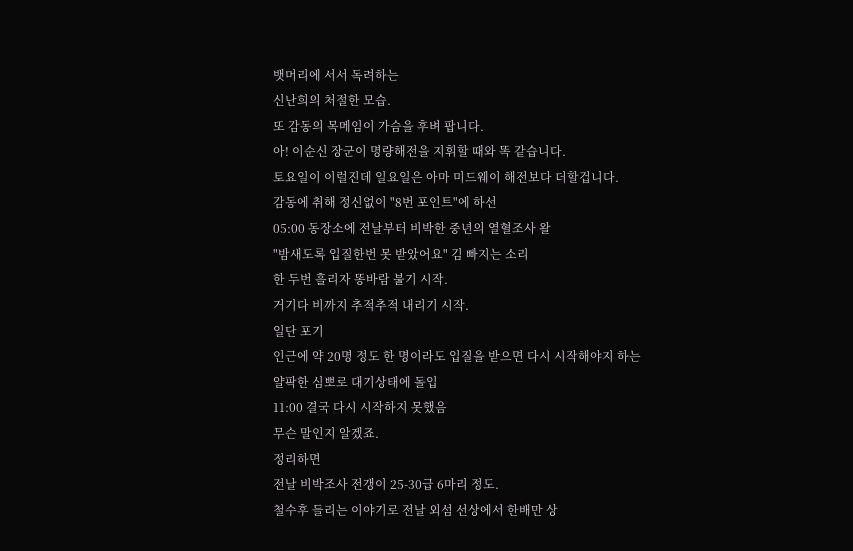뱃머리에 서서 독려하는
신난희의 처절한 모습.
또 감동의 목메임이 가슴을 후벼 팝니다.
아! 이순신 장군이 명량해전을 지휘할 때와 똑 같습니다.
토요일이 이럴진데 일요일은 아마 미드웨이 해전보다 더할겁니다.
감동에 취해 정신없이 "8번 포인트"에 하선
05:00 동장소에 전날부터 비박한 중년의 열혈조사 왈
"밤새도록 입질한번 못 받았어요" 김 빠지는 소리
한 두번 흘리자 똥바람 불기 시작.
거기다 비까지 추적추적 내리기 시작.
일단 포기
인근에 약 20명 정도 한 명이라도 입질을 받으면 다시 시작해야지 하는
얄팍한 심뽀로 대기상태에 돌입
11:00 결국 다시 시작하지 못했음
무슨 말인지 알겠죠.
정리하면
전날 비박조사 전갱이 25-30급 6마리 정도.
철수후 들리는 이야기로 전날 외섬 선상에서 한배만 상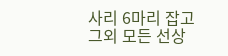사리 6마리 잡고
그외 모든 선상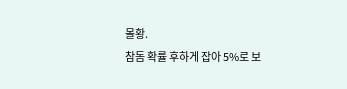몰황.
참돔 확률 후하게 잡아 5%로 보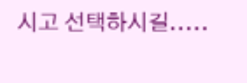시고 선택하시길.....